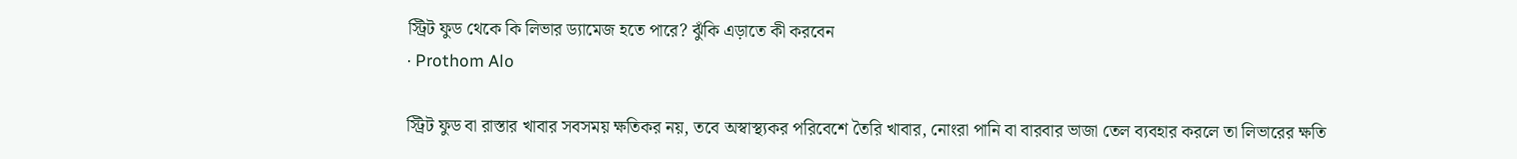স্ট্রিট ফুড থেকে কি লিভার ড্যামেজ হতে পারে? ঝুঁকি এড়াতে কী করবেন
· Prothom Alo

স্ট্রিট ফুড বা রাস্তার খাবার সবসময় ক্ষতিকর নয়, তবে অস্বাস্থ্যকর পরিবেশে তৈরি খাবার, নোংরা পানি বা বারবার ভাজা তেল ব্যবহার করলে তা লিভারের ক্ষতি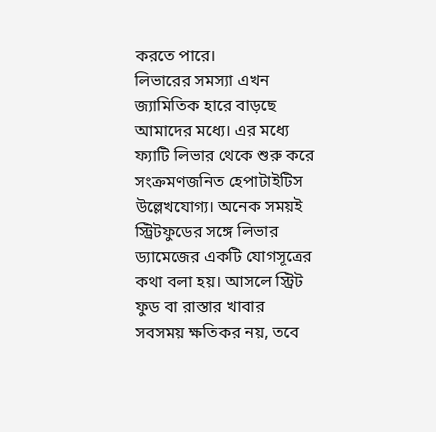করতে পারে।
লিভারের সমস্যা এখন জ্যামিতিক হারে বাড়ছে আমাদের মধ্যে। এর মধ্যে ফ্যাটি লিভার থেকে শুরু করে সংক্রমণজনিত হেপাটাইটিস উল্লেখযোগ্য। অনেক সময়ই স্ট্রিটফুডের সঙ্গে লিভার ড্যামেজের একটি যোগসূত্রের কথা বলা হয়। আসলে স্ট্রিট ফুড বা রাস্তার খাবার সবসময় ক্ষতিকর নয়, তবে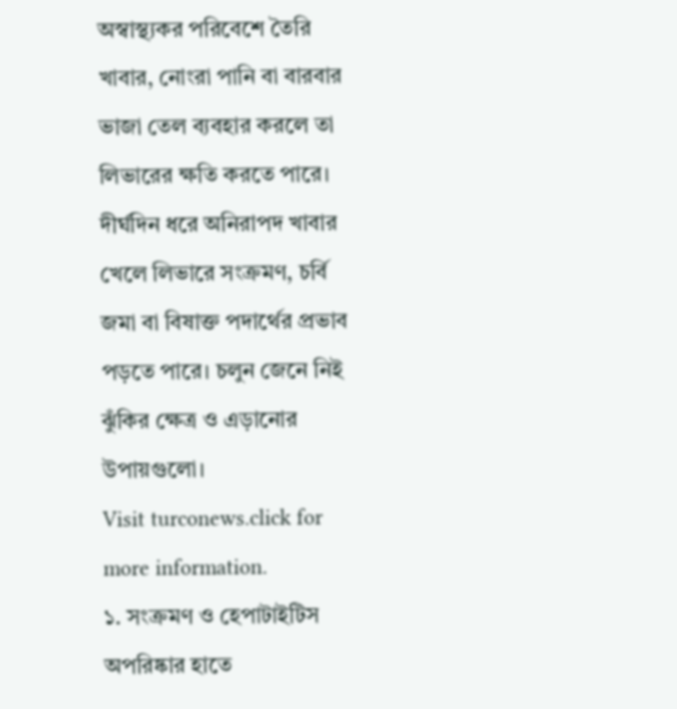অস্বাস্থ্যকর পরিবেশে তৈরি খাবার, নোংরা পানি বা বারবার ভাজা তেল ব্যবহার করলে তা লিভারের ক্ষতি করতে পারে। দীর্ঘদিন ধরে অনিরাপদ খাবার খেলে লিভারে সংক্রমণ, চর্বি জমা বা বিষাক্ত পদার্থের প্রভাব পড়তে পারে। চলুন জেনে নিই ঝুঁকির ক্ষেত্র ও এড়ানোর উপায়গুলো।
Visit turconews.click for more information.
১. সংক্রমণ ও হেপাটাইটিস
অপরিষ্কার হাতে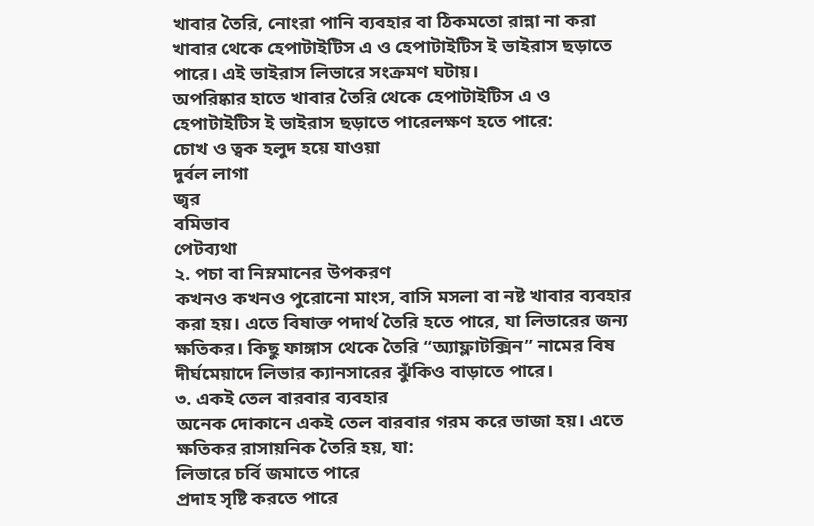খাবার তৈরি, নোংরা পানি ব্যবহার বা ঠিকমতো রান্না না করা খাবার থেকে হেপাটাইটিস এ ও হেপাটাইটিস ই ভাইরাস ছড়াতে পারে। এই ভাইরাস লিভারে সংক্রমণ ঘটায়।
অপরিষ্কার হাতে খাবার তৈরি থেকে হেপাটাইটিস এ ও হেপাটাইটিস ই ভাইরাস ছড়াতে পারেলক্ষণ হতে পারে:
চোখ ও ত্বক হলুদ হয়ে যাওয়া
দুর্বল লাগা
জ্বর
বমিভাব
পেটব্যথা
২. পচা বা নিম্নমানের উপকরণ
কখনও কখনও পুরোনো মাংস, বাসি মসলা বা নষ্ট খাবার ব্যবহার করা হয়। এতে বিষাক্ত পদার্থ তৈরি হতে পারে, যা লিভারের জন্য ক্ষতিকর। কিছু ফাঙ্গাস থেকে তৈরি “অ্যাফ্লাটক্সিন” নামের বিষ দীর্ঘমেয়াদে লিভার ক্যানসারের ঝুঁকিও বাড়াতে পারে।
৩. একই তেল বারবার ব্যবহার
অনেক দোকানে একই তেল বারবার গরম করে ভাজা হয়। এতে ক্ষতিকর রাসায়নিক তৈরি হয়, যা:
লিভারে চর্বি জমাতে পারে
প্রদাহ সৃষ্টি করতে পারে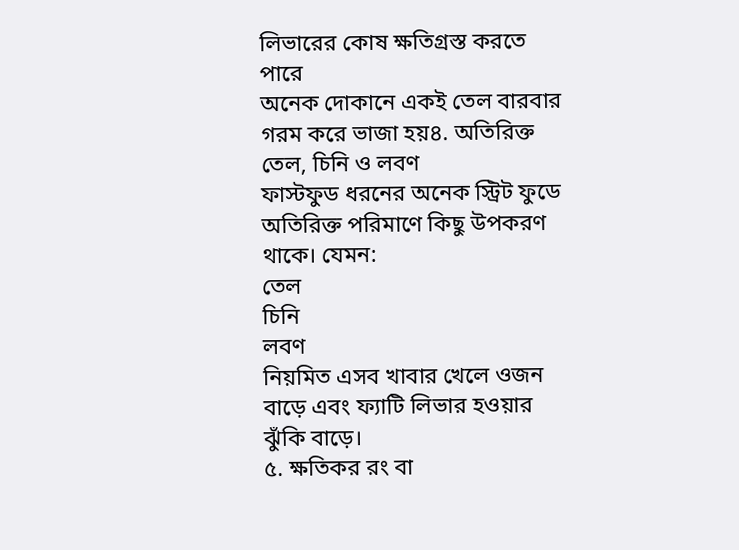লিভারের কোষ ক্ষতিগ্রস্ত করতে পারে
অনেক দোকানে একই তেল বারবার গরম করে ভাজা হয়৪. অতিরিক্ত তেল, চিনি ও লবণ
ফাস্টফুড ধরনের অনেক স্ট্রিট ফুডে অতিরিক্ত পরিমাণে কিছু উপকরণ থাকে। যেমন:
তেল
চিনি
লবণ
নিয়মিত এসব খাবার খেলে ওজন বাড়ে এবং ফ্যাটি লিভার হওয়ার ঝুঁকি বাড়ে।
৫. ক্ষতিকর রং বা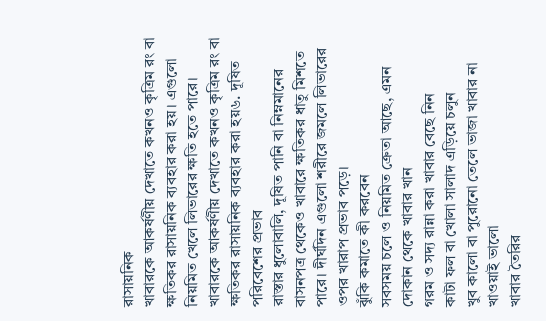রাসায়নিক
খাবারকে আকর্ষণীয় দেখাতে কখনও কৃত্রিম রং বা ক্ষতিকর রাসায়নিক ব্যবহার করা হয়। এগুলো নিয়মিত খেলে লিভারের ক্ষতি হতে পারে।
খাবারকে আকর্ষণীয় দেখাতে কখনও কৃত্রিম রং বা ক্ষতিকর রাসায়নিক ব্যবহার করা হয়৬. দূষিত পরিবেশের প্রভাব
রাস্তার ধুলোবালি, দূষিত পানি বা নিম্নমানের বাসনপত্র থেকেও খাবারে ক্ষতিকর ধাতু মিশতে পারে। দীর্ঘদিন এগুলো শরীরে জমলে লিভারের ওপর খারাপ প্রভাব পড়ে।
ঝুঁকি কমাতে কী করবেন
সবসময় চলে ও নিয়মিত ক্রেতা আছে, এমন দোকান থেকে খাবার খান
গরম ও সদ্য রান্না করা খাবার বেছে নিন
কাটা ফল বা খোলা সালাদ এড়িয়ে চলুন
খুব কালো বা পুরোনো তেলে ভাজা খাবার না খাওয়াই ভালো
খাবার তৈরির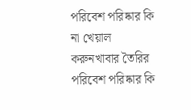পরিবেশ পরিষ্কার কি না খেয়াল করুনখাবার তৈরির পরিবেশ পরিষ্কার কি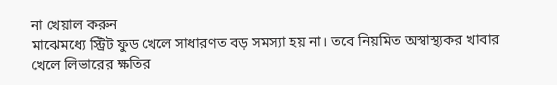না খেয়াল করুন
মাঝেমধ্যে স্ট্রিট ফুড খেলে সাধারণত বড় সমস্যা হয় না। তবে নিয়মিত অস্বাস্থ্যকর খাবার খেলে লিভারের ক্ষতির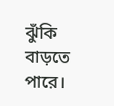ঝুঁকি বাড়তে পারে।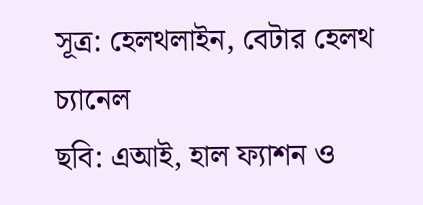সূত্র: হেলথলাইন, বেটার হেলথ চ্যানেল
ছবি: এআই, হাল ফ্যাশন ও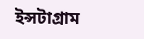ইন্সটাগ্রাম